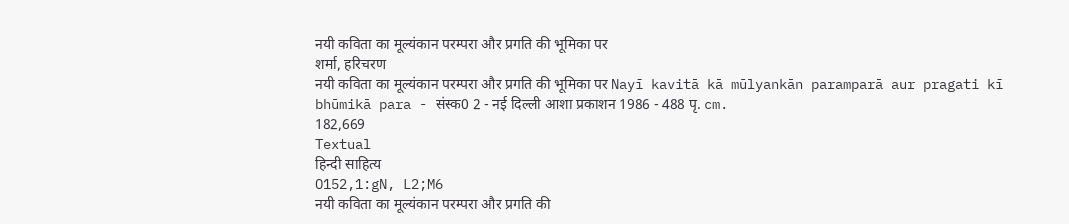नयी कविता का मूल्यंकान परम्परा और प्रगति की भूमिका पर
शर्मा, हरिचरण
नयी कविता का मूल्यंकान परम्परा और प्रगति की भूमिका पर Nayī kavitā kā mūlyankān paramparā aur pragati kī bhūmikā para - संस्क0 2 - नई दिल्ली आशा प्रकाशन 1986 - 488 पृ. cm.
182,669
Textual
हिन्दी साहित्य
O152,1:gN, L2;M6
नयी कविता का मूल्यंकान परम्परा और प्रगति की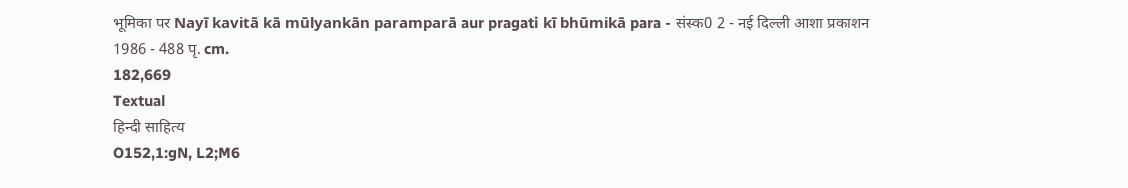भूमिका पर Nayī kavitā kā mūlyankān paramparā aur pragati kī bhūmikā para - संस्क0 2 - नई दिल्ली आशा प्रकाशन 1986 - 488 पृ. cm.
182,669
Textual
हिन्दी साहित्य
O152,1:gN, L2;M6